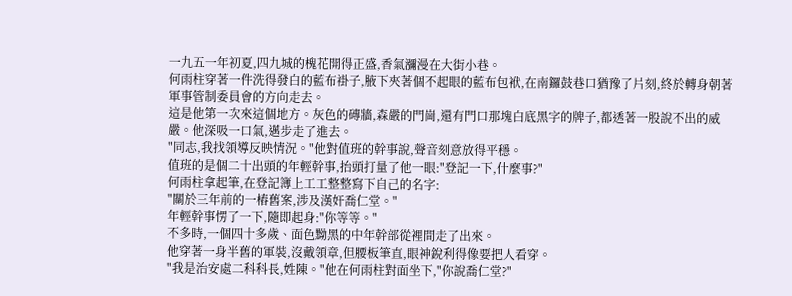一九五一年初夏,四九城的槐花開得正盛,香氣瀰漫在大街小巷。
何雨柱穿著一件洗得發白的藍布褂子,腋下夾著個不起眼的藍布包袱,在南鑼鼓巷口猶豫了片刻,終於轉身朝著軍事管制委員會的方向走去。
這是他第一次來這個地方。灰色的磚牆,森嚴的門崗,還有門口那塊白底黑字的牌子,都透著一股說不出的威嚴。他深吸一口氣,邁步走了進去。
"同志,我找領導反映情況。"他對值班的幹事說,聲音刻意放得平穩。
值班的是個二十出頭的年輕幹事,抬頭打量了他一眼:"登記一下,什麼事?"
何雨柱拿起筆,在登記簿上工工整整寫下自己的名字:
"關於三年前的一樁舊案,涉及漢奸喬仁堂。"
年輕幹事愣了一下,隨即起身:"你等等。"
不多時,一個四十多歲、面色黝黑的中年幹部從裡間走了出來。
他穿著一身半舊的軍裝,沒戴領章,但腰板筆直,眼神銳利得像要把人看穿。
"我是治安處二科科長,姓陳。"他在何雨柱對面坐下,"你說喬仁堂?"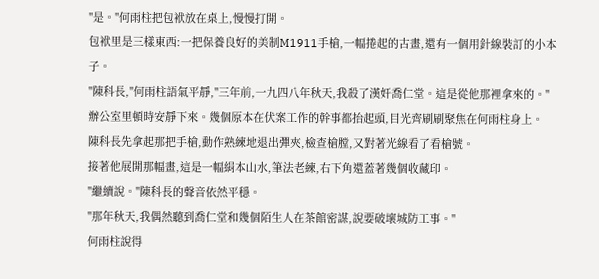"是。"何雨柱把包袱放在桌上,慢慢打開。
包袱里是三樣東西:一把保養良好的美制M1911手槍,一幅捲起的古畫,還有一個用針線裝訂的小本子。
"陳科長,"何雨柱語氣平靜,"三年前,一九四八年秋天,我殺了漢奸喬仁堂。這是從他那裡拿來的。"
辦公室里頓時安靜下來。幾個原本在伏案工作的幹事都抬起頭,目光齊刷刷聚焦在何雨柱身上。
陳科長先拿起那把手槍,動作熟練地退出彈夾,檢查槍膛,又對著光線看了看槍號。
接著他展開那幅畫,這是一幅絹本山水,筆法老練,右下角還蓋著幾個收藏印。
"繼續說。"陳科長的聲音依然平穩。
"那年秋天,我偶然聽到喬仁堂和幾個陌生人在茶館密謀,說要破壞城防工事。"
何雨柱說得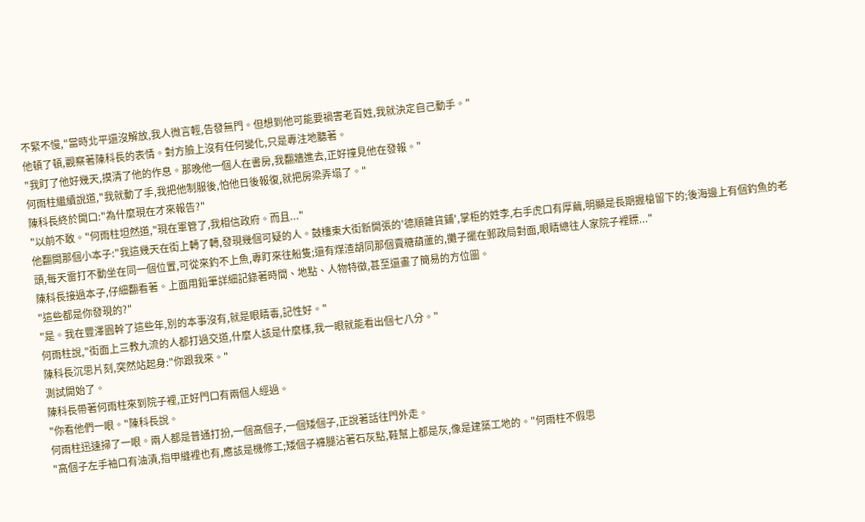不緊不慢,"當時北平還沒解放,我人微言輕,告發無門。但想到他可能要禍害老百姓,我就決定自己動手。"
他頓了頓,觀察著陳科長的表情。對方臉上沒有任何變化,只是專注地聽著。
"我盯了他好幾天,摸清了他的作息。那晚他一個人在書房,我翻牆進去,正好撞見他在發報。"
何雨柱繼續說道,"我就動了手,我把他制服後,怕他日後報復,就把房梁弄塌了。"
陳科長終於開口:"為什麼現在才來報告?"
"以前不敢。"何雨柱坦然道,"現在軍管了,我相信政府。而且..."
他翻開那個小本子:"我這幾天在街上轉了轉,發現幾個可疑的人。鼓樓東大街新開張的'德順雜貨鋪',掌柜的姓李,右手虎口有厚繭,明顯是長期握槍留下的;後海邊上有個釣魚的老頭,每天雷打不動坐在同一個位置,可從來釣不上魚,專盯來往船隻;還有煤渣胡同那個賣糖葫蘆的,攤子擺在郵政局對面,眼睛總往人家院子裡瞟..."
陳科長接過本子,仔細翻看著。上面用鉛筆詳細記錄著時間、地點、人物特徵,甚至還畫了簡易的方位圖。
"這些都是你發現的?"
"是。我在豐澤園幹了這些年,別的本事沒有,就是眼睛毒,記性好。"
何雨柱說,"街面上三教九流的人都打過交道,什麼人該是什麼樣,我一眼就能看出個七八分。"
陳科長沉思片刻,突然站起身:"你跟我來。"
測試開始了。
陳科長帶著何雨柱來到院子裡,正好門口有兩個人經過。
"你看他們一眼。"陳科長說。
何雨柱迅速掃了一眼。兩人都是普通打扮,一個高個子,一個矮個子,正說著話往門外走。
"高個子左手袖口有油漬,指甲縫裡也有,應該是機修工;矮個子褲腿沾著石灰點,鞋幫上都是灰,像是建築工地的。"何雨柱不假思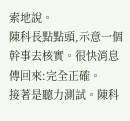索地說。
陳科長點點頭,示意一個幹事去核實。很快消息傳回來:完全正確。
接著是聽力測試。陳科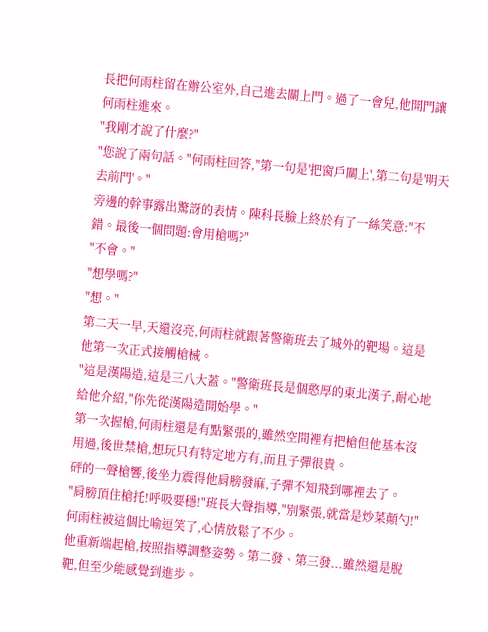長把何雨柱留在辦公室外,自己進去關上門。過了一會兒,他開門讓何雨柱進來。
"我剛才說了什麼?"
"您說了兩句話。"何雨柱回答,"第一句是'把窗戶關上',第二句是'明天去前門'。"
旁邊的幹事露出驚訝的表情。陳科長臉上終於有了一絲笑意:"不錯。最後一個問題:會用槍嗎?"
"不會。"
"想學嗎?"
"想。"
第二天一早,天還沒亮,何雨柱就跟著警衛班去了城外的靶場。這是他第一次正式接觸槍械。
"這是漢陽造,這是三八大蓋。"警衛班長是個憨厚的東北漢子,耐心地給他介紹,"你先從漢陽造開始學。"
第一次握槍,何雨柱還是有點緊張的,雖然空間裡有把槍但他基本沒用過,後世禁槍,想玩只有特定地方有,而且子彈很貴。
砰的一聲槍響,後坐力震得他肩膀發麻,子彈不知飛到哪裡去了。
"肩膀頂住槍托!呼吸要穩!"班長大聲指導,"別緊張,就當是炒菜顛勺!"
何雨柱被這個比喻逗笑了,心情放鬆了不少。
他重新端起槍,按照指導調整姿勢。第二發、第三發...雖然還是脫靶,但至少能感覺到進步。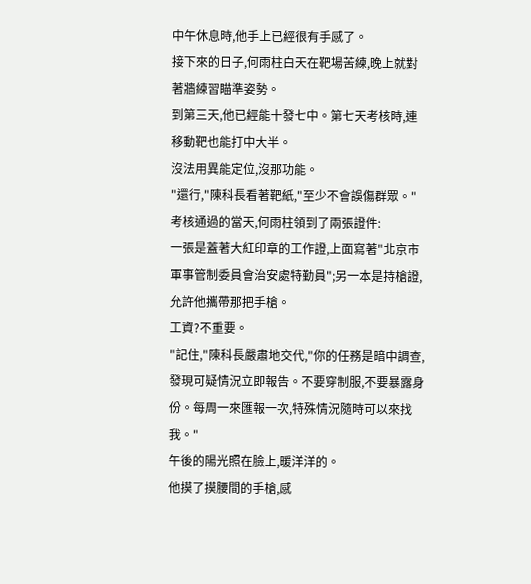中午休息時,他手上已經很有手感了。
接下來的日子,何雨柱白天在靶場苦練,晚上就對著牆練習瞄準姿勢。
到第三天,他已經能十發七中。第七天考核時,連移動靶也能打中大半。
沒法用異能定位,沒那功能。
"還行,"陳科長看著靶紙,"至少不會誤傷群眾。"
考核通過的當天,何雨柱領到了兩張證件:
一張是蓋著大紅印章的工作證,上面寫著"北京市軍事管制委員會治安處特勤員";另一本是持槍證,允許他攜帶那把手槍。
工資?不重要。
"記住,"陳科長嚴肅地交代,"你的任務是暗中調查,發現可疑情況立即報告。不要穿制服,不要暴露身份。每周一來匯報一次,特殊情況隨時可以來找我。"
午後的陽光照在臉上,暖洋洋的。
他摸了摸腰間的手槍,感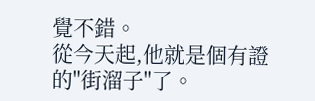覺不錯。
從今天起,他就是個有證的"街溜子"了。